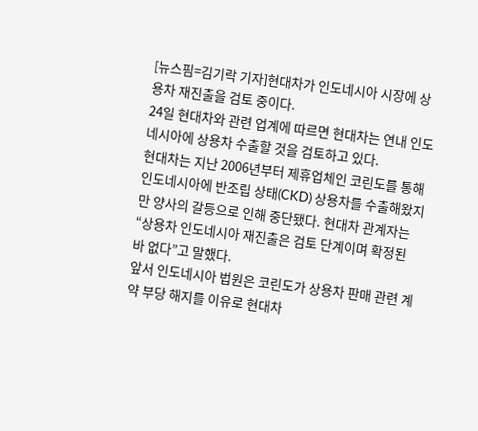[뉴스핌=김기락 기자]현대차가 인도네시아 시장에 상용차 재진출을 검토 중이다.
24일 현대차와 관련 업계에 따르면 현대차는 연내 인도네시아에 상용차 수출할 것을 검토하고 있다.
현대차는 지난 2006년부터 제휴업체인 코린도를 통해 인도네시아에 반조립 상태(CKD) 상용차를 수출해왔지만 양사의 갈등으로 인해 중단됐다. 현대차 관계자는 “상용차 인도네시아 재진출은 검토 단계이며 확정된 바 없다”고 말했다.
앞서 인도네시아 법원은 코린도가 상용차 판매 관련 계약 부당 해지를 이유로 현대차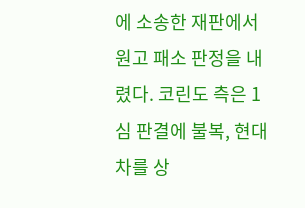에 소송한 재판에서 원고 패소 판정을 내렸다. 코린도 측은 1심 판결에 불복, 현대차를 상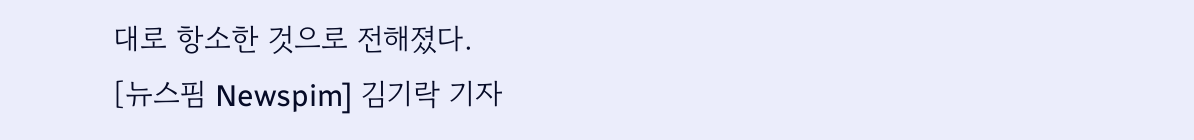대로 항소한 것으로 전해졌다.
[뉴스핌 Newspim] 김기락 기자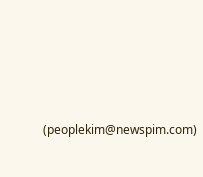(peoplekim@newspim.com)